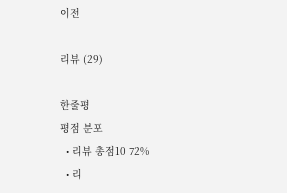이전

리뷰 (29)

한줄평
평점 분포
  • 리뷰 총점10 72%
  • 리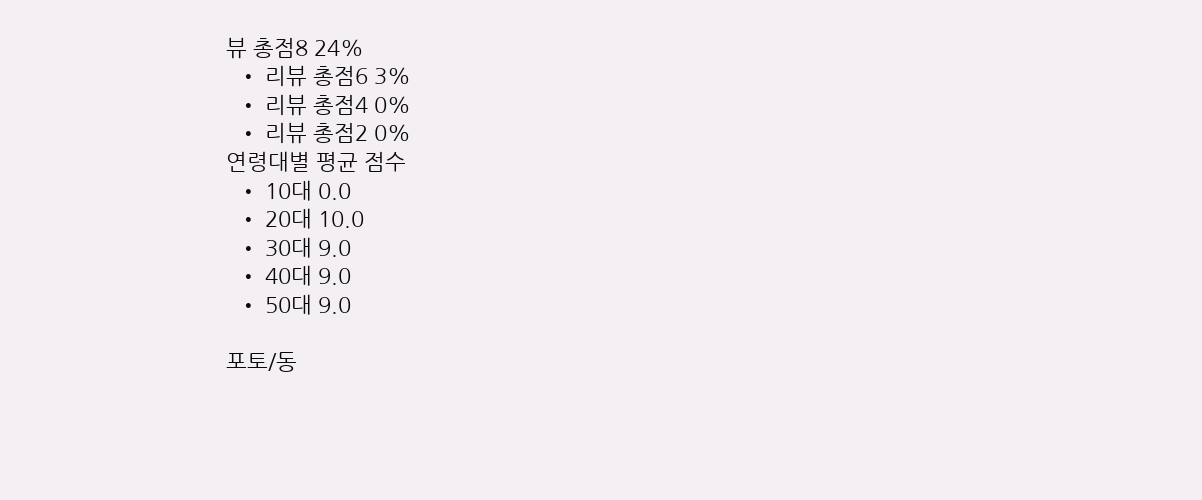뷰 총점8 24%
  • 리뷰 총점6 3%
  • 리뷰 총점4 0%
  • 리뷰 총점2 0%
연령대별 평균 점수
  • 10대 0.0
  • 20대 10.0
  • 30대 9.0
  • 40대 9.0
  • 50대 9.0

포토/동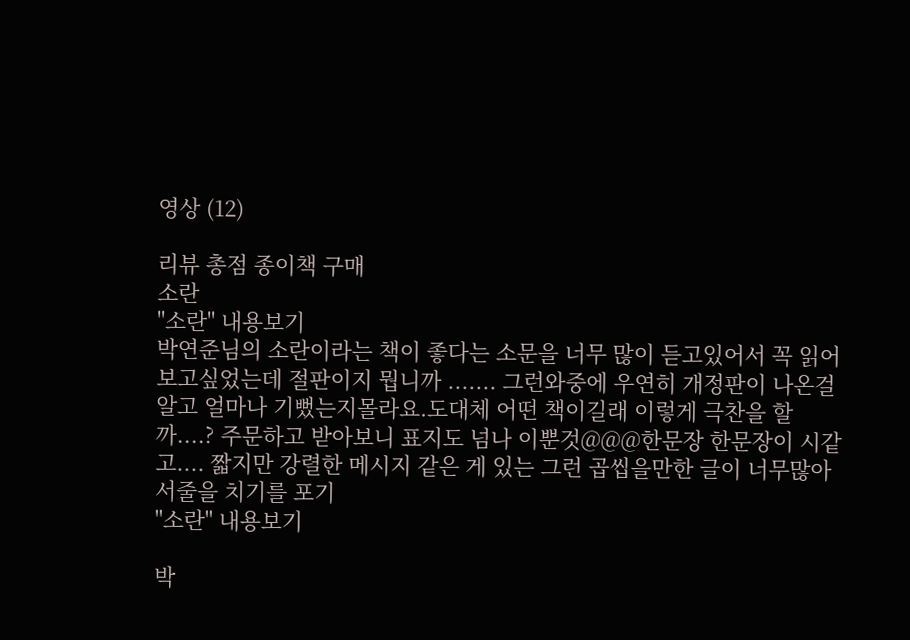영상 (12)

리뷰 총점 종이책 구매
소란
"소란" 내용보기
박연준님의 소란이라는 책이 좋다는 소문을 너무 많이 듣고있어서 꼭 읽어보고싶었는데 절판이지 뭡니까 ....... 그런와중에 우연히 개정판이 나온걸 알고 얼마나 기뻤는지몰라요.도대체 어떤 책이길래 이렇게 극찬을 할까....? 주문하고 받아보니 표지도 넘나 이뿐것@@@한문장 한문장이 시같고.... 짧지만 강렬한 메시지 같은 게 있는 그런 곱씹을만한 글이 너무많아서줄을 치기를 포기
"소란" 내용보기

박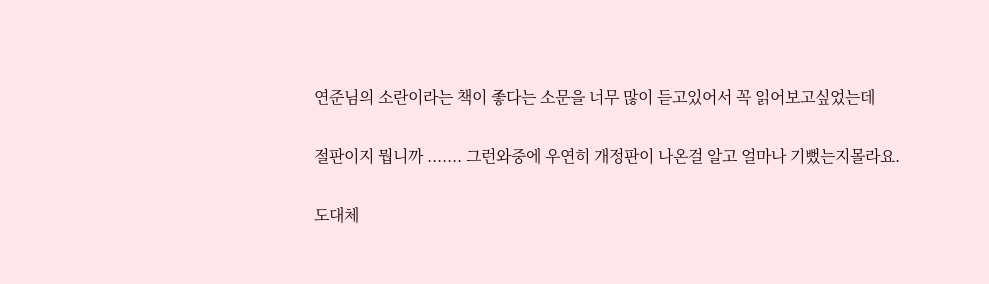연준님의 소란이라는 책이 좋다는 소문을 너무 많이 듣고있어서 꼭 읽어보고싶었는데

절판이지 뭡니까 ....... 그런와중에 우연히 개정판이 나온걸 알고 얼마나 기뻤는지몰라요.

도대체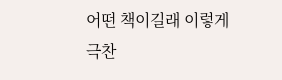어떤 책이길래 이렇게 극찬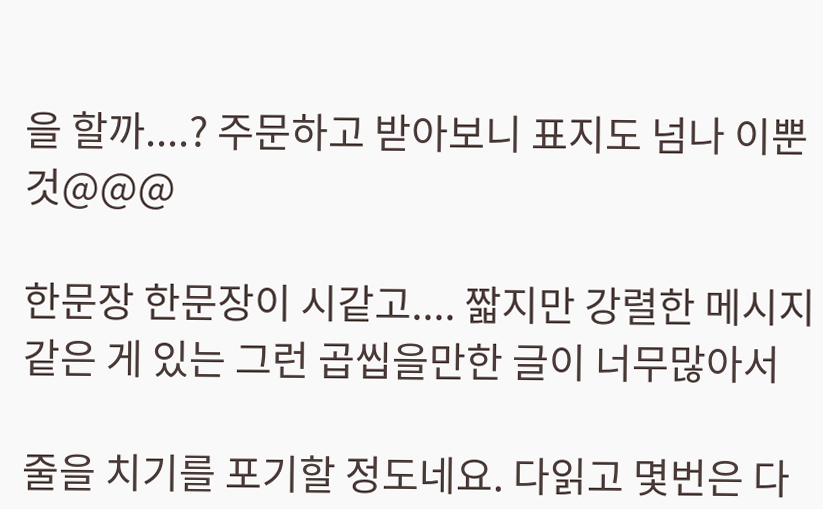을 할까....? 주문하고 받아보니 표지도 넘나 이뿐것@@@

한문장 한문장이 시같고.... 짧지만 강렬한 메시지 같은 게 있는 그런 곱씹을만한 글이 너무많아서

줄을 치기를 포기할 정도네요. 다읽고 몇번은 다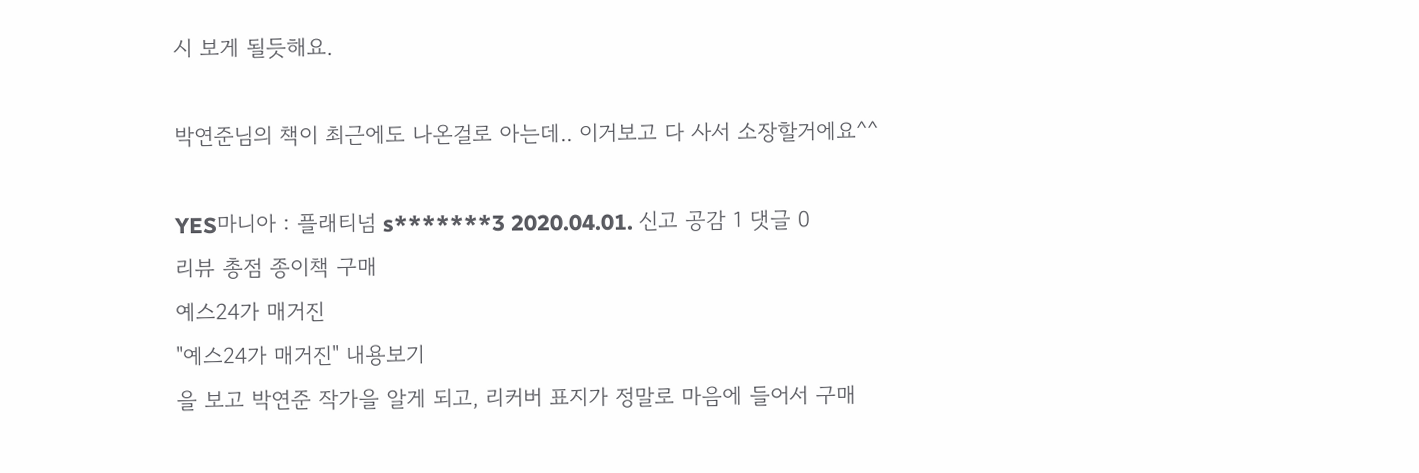시 보게 될듯해요.

박연준님의 책이 최근에도 나온걸로 아는데.. 이거보고 다 사서 소장할거에요^^

YES마니아 : 플래티넘 s*******3 2020.04.01. 신고 공감 1 댓글 0
리뷰 총점 종이책 구매
예스24가 매거진
"예스24가 매거진" 내용보기
을 보고 박연준 작가을 알게 되고, 리커버 표지가 정말로 마음에 들어서 구매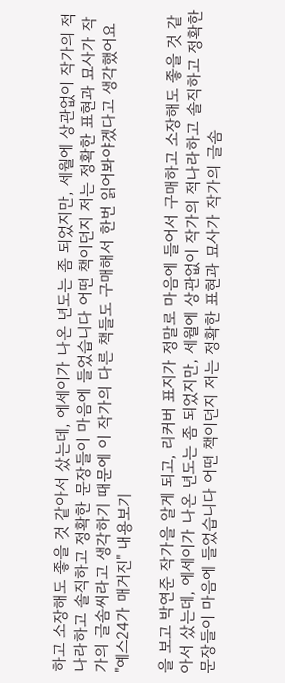하고 소장해도 좋을 것 같아서 샀는데, 에세이가 나온 년도는 좀 되었지만, 세월에 상관없이 작가의 적나라하고 솔직하고 정확한 문장들이 마음에 들었습니다 어떤 책이던지 저는 정확한 표현과 묘사가 작가의 글솜씨라고 생각하기 때문에 이 작가의 다른 책들도 구매해서 한번 읽어봐야겠다고 생각했어요
"예스24가 매거진" 내용보기

을 보고 박연준 작가을 알게 되고, 리커버 표지가 정말로 마음에 들어서 구매하고 소장해도 좋을 것 같아서 샀는데, 에세이가 나온 년도는 좀 되었지만, 세월에 상관없이 작가의 적나라하고 솔직하고 정확한 문장들이 마음에 들었습니다 어떤 책이던지 저는 정확한 표현과 묘사가 작가의 글솜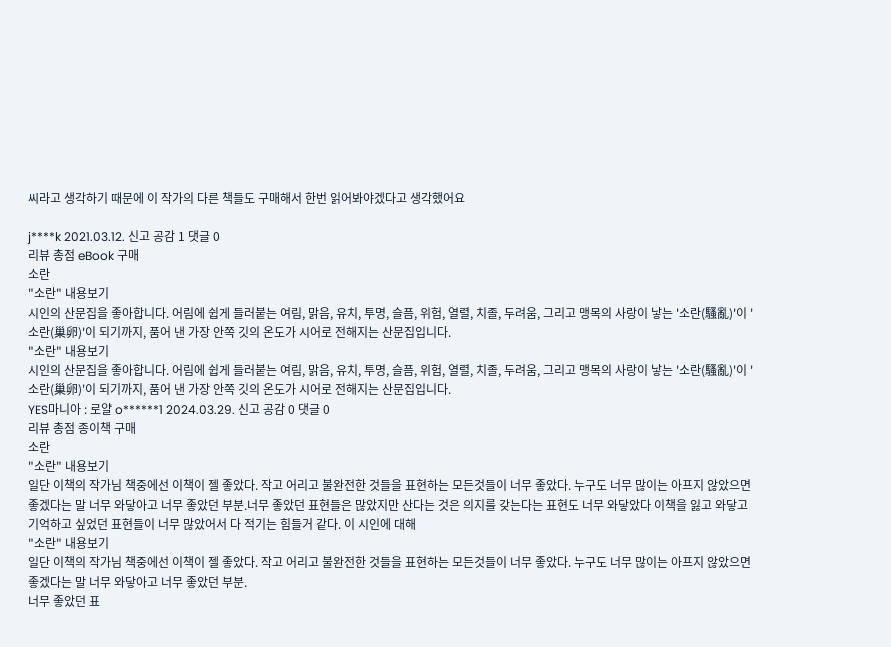씨라고 생각하기 때문에 이 작가의 다른 책들도 구매해서 한번 읽어봐야겠다고 생각했어요

j****k 2021.03.12. 신고 공감 1 댓글 0
리뷰 총점 eBook 구매
소란
"소란" 내용보기
시인의 산문집을 좋아합니다. 어림에 쉽게 들러붙는 여림, 맑음, 유치, 투명, 슬픔, 위험, 열렬, 치졸, 두려움, 그리고 맹목의 사랑이 낳는 '소란(騷亂)'이 '소란(巢卵)'이 되기까지, 품어 낸 가장 안쪽 깃의 온도가 시어로 전해지는 산문집입니다.
"소란" 내용보기
시인의 산문집을 좋아합니다. 어림에 쉽게 들러붙는 여림, 맑음, 유치, 투명, 슬픔, 위험, 열렬, 치졸, 두려움, 그리고 맹목의 사랑이 낳는 '소란(騷亂)'이 '소란(巢卵)'이 되기까지, 품어 낸 가장 안쪽 깃의 온도가 시어로 전해지는 산문집입니다.
YES마니아 : 로얄 o******1 2024.03.29. 신고 공감 0 댓글 0
리뷰 총점 종이책 구매
소란
"소란" 내용보기
일단 이책의 작가님 책중에선 이책이 젤 좋았다. 작고 어리고 불완전한 것들을 표현하는 모든것들이 너무 좋았다. 누구도 너무 많이는 아프지 않았으면 좋겠다는 말 너무 와닿아고 너무 좋았던 부분.너무 좋았던 표현들은 많았지만 산다는 것은 의지를 갖는다는 표현도 너무 와닿았다 이책을 잃고 와닿고 기억하고 싶었던 표현들이 너무 많았어서 다 적기는 힘들거 같다. 이 시인에 대해
"소란" 내용보기
일단 이책의 작가님 책중에선 이책이 젤 좋았다. 작고 어리고 불완전한 것들을 표현하는 모든것들이 너무 좋았다. 누구도 너무 많이는 아프지 않았으면 좋겠다는 말 너무 와닿아고 너무 좋았던 부분.
너무 좋았던 표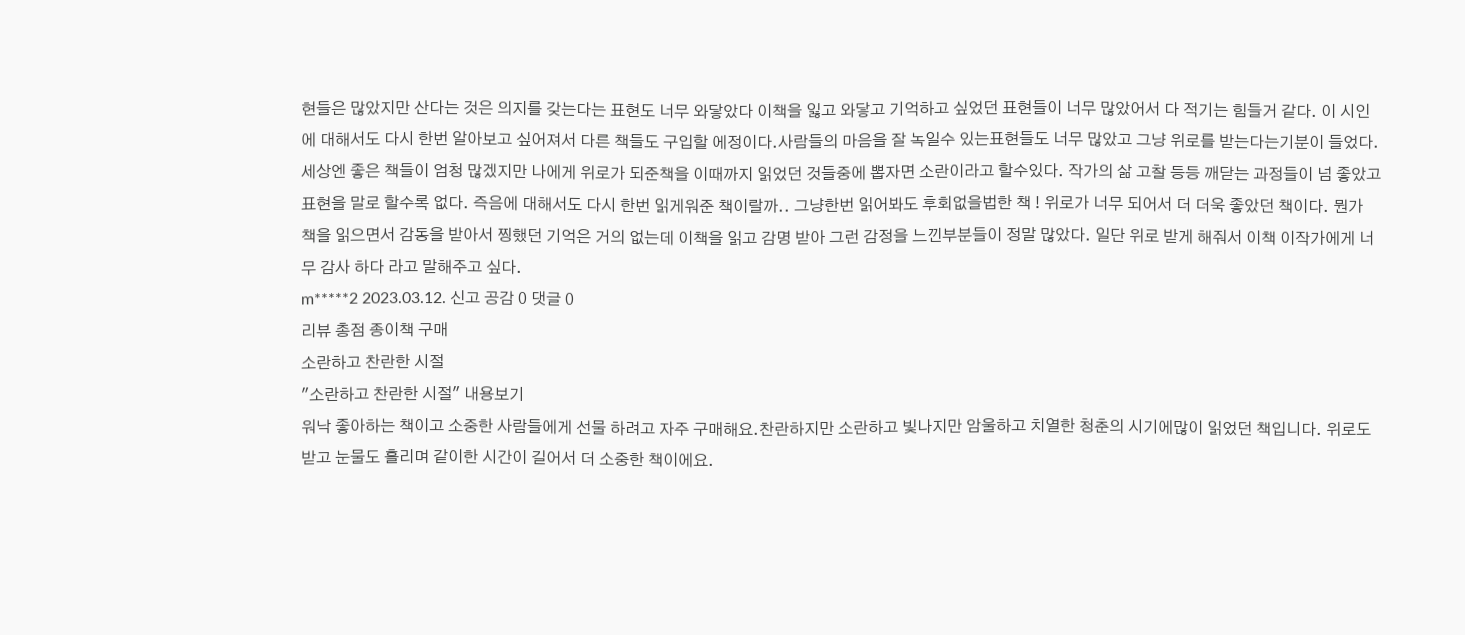현들은 많았지만 산다는 것은 의지를 갖는다는 표현도 너무 와닿았다 이책을 잃고 와닿고 기억하고 싶었던 표현들이 너무 많았어서 다 적기는 힘들거 같다. 이 시인에 대해서도 다시 한번 알아보고 싶어져서 다른 책들도 구입할 에정이다.사람들의 마음을 잘 녹일수 있는표현들도 너무 많았고 그냥 위로를 받는다는기분이 들었다. 세상엔 좋은 책들이 엄청 많겠지만 나에게 위로가 되준책을 이때까지 읽었던 것들중에 뽑자면 소란이라고 할수있다. 작가의 삶 고찰 등등 깨닫는 과정들이 넘 좋았고 표현을 말로 할수록 없다. 즉음에 대해서도 다시 한번 읽게워준 책이랄까.. 그냥한번 읽어봐도 후회없을법한 책 ! 위로가 너무 되어서 더 더욱 좋았던 책이다. 뭔가 책을 읽으면서 감동을 받아서 찡했던 기억은 거의 없는데 이책을 읽고 감명 받아 그런 감정을 느낀부분들이 정말 많았다. 일단 위로 받게 해줘서 이책 이작가에게 너무 감사 하다 라고 말해주고 싶다.
m*****2 2023.03.12. 신고 공감 0 댓글 0
리뷰 총점 종이책 구매
소란하고 찬란한 시절
"소란하고 찬란한 시절" 내용보기
워낙 좋아하는 책이고 소중한 사람들에게 선물 하려고 자주 구매해요.찬란하지만 소란하고 빛나지만 암울하고 치열한 청춘의 시기에많이 읽었던 책입니다. 위로도 받고 눈물도 흘리며 같이한 시간이 길어서 더 소중한 책이에요.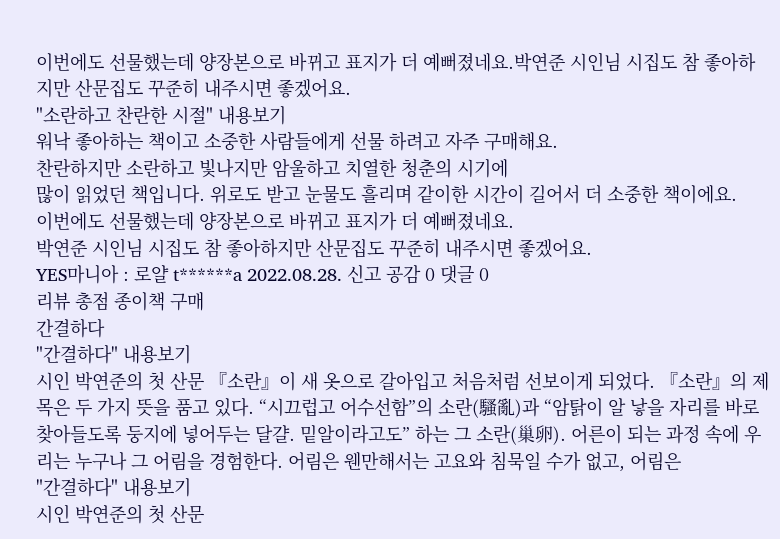이번에도 선물했는데 양장본으로 바뀌고 표지가 더 예뻐졌네요.박연준 시인님 시집도 참 좋아하지만 산문집도 꾸준히 내주시면 좋겠어요.
"소란하고 찬란한 시절" 내용보기
워낙 좋아하는 책이고 소중한 사람들에게 선물 하려고 자주 구매해요.
찬란하지만 소란하고 빛나지만 암울하고 치열한 청춘의 시기에
많이 읽었던 책입니다. 위로도 받고 눈물도 흘리며 같이한 시간이 길어서 더 소중한 책이에요.
이번에도 선물했는데 양장본으로 바뀌고 표지가 더 예뻐졌네요.
박연준 시인님 시집도 참 좋아하지만 산문집도 꾸준히 내주시면 좋겠어요.
YES마니아 : 로얄 t******a 2022.08.28. 신고 공감 0 댓글 0
리뷰 총점 종이책 구매
간결하다
"간결하다" 내용보기
시인 박연준의 첫 산문 『소란』이 새 옷으로 갈아입고 처음처럼 선보이게 되었다. 『소란』의 제목은 두 가지 뜻을 품고 있다. “시끄럽고 어수선함”의 소란(騷亂)과 “암탉이 알 낳을 자리를 바로 찾아들도록 둥지에 넣어두는 달걀. 밑알이라고도” 하는 그 소란(巢卵). 어른이 되는 과정 속에 우리는 누구나 그 어림을 경험한다. 어림은 웬만해서는 고요와 침묵일 수가 없고, 어림은
"간결하다" 내용보기
시인 박연준의 첫 산문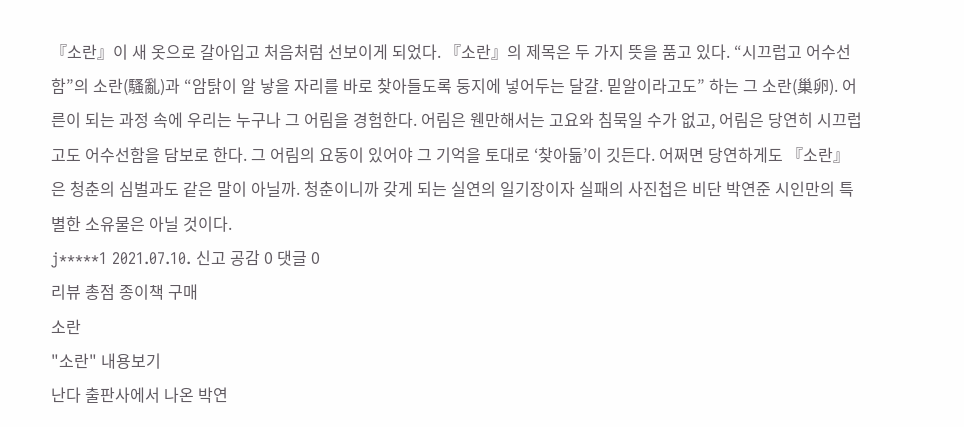『소란』이 새 옷으로 갈아입고 처음처럼 선보이게 되었다. 『소란』의 제목은 두 가지 뜻을 품고 있다. “시끄럽고 어수선함”의 소란(騷亂)과 “암탉이 알 낳을 자리를 바로 찾아들도록 둥지에 넣어두는 달걀. 밑알이라고도” 하는 그 소란(巢卵). 어른이 되는 과정 속에 우리는 누구나 그 어림을 경험한다. 어림은 웬만해서는 고요와 침묵일 수가 없고, 어림은 당연히 시끄럽고도 어수선함을 담보로 한다. 그 어림의 요동이 있어야 그 기억을 토대로 ‘찾아듦’이 깃든다. 어쩌면 당연하게도 『소란』은 청춘의 심벌과도 같은 말이 아닐까. 청춘이니까 갖게 되는 실연의 일기장이자 실패의 사진첩은 비단 박연준 시인만의 특별한 소유물은 아닐 것이다.
j*****1 2021.07.10. 신고 공감 0 댓글 0
리뷰 총점 종이책 구매
소란
"소란" 내용보기
난다 출판사에서 나온 박연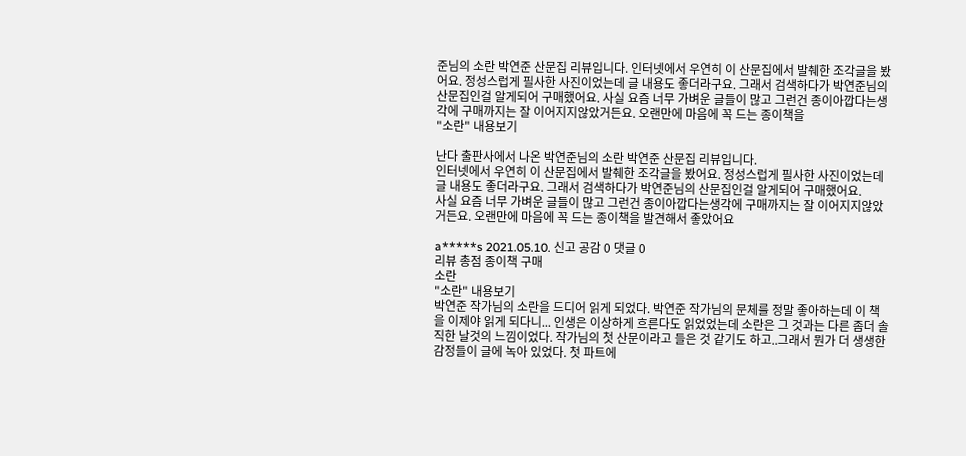준님의 소란 박연준 산문집 리뷰입니다. 인터넷에서 우연히 이 산문집에서 발췌한 조각글을 봤어요. 정성스럽게 필사한 사진이었는데 글 내용도 좋더라구요. 그래서 검색하다가 박연준님의 산문집인걸 알게되어 구매했어요. 사실 요즘 너무 가벼운 글들이 많고 그런건 종이아깝다는생각에 구매까지는 잘 이어지지않았거든요. 오랜만에 마음에 꼭 드는 종이책을
"소란" 내용보기

난다 출판사에서 나온 박연준님의 소란 박연준 산문집 리뷰입니다.
인터넷에서 우연히 이 산문집에서 발췌한 조각글을 봤어요. 정성스럽게 필사한 사진이었는데 글 내용도 좋더라구요. 그래서 검색하다가 박연준님의 산문집인걸 알게되어 구매했어요.
사실 요즘 너무 가벼운 글들이 많고 그런건 종이아깝다는생각에 구매까지는 잘 이어지지않았거든요. 오랜만에 마음에 꼭 드는 종이책을 발견해서 좋았어요

a*****s 2021.05.10. 신고 공감 0 댓글 0
리뷰 총점 종이책 구매
소란
"소란" 내용보기
박연준 작가님의 소란을 드디어 읽게 되었다. 박연준 작가님의 문체를 정말 좋아하는데 이 책을 이제야 읽게 되다니... 인생은 이상하게 흐른다도 읽었었는데 소란은 그 것과는 다른 좀더 솔직한 날것의 느낌이었다. 작가님의 첫 산문이라고 들은 것 같기도 하고..그래서 뭔가 더 생생한 감정들이 글에 녹아 있었다. 첫 파트에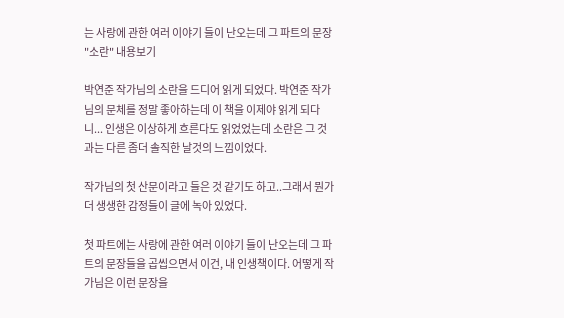는 사랑에 관한 여러 이야기 들이 난오는데 그 파트의 문장
"소란" 내용보기

박연준 작가님의 소란을 드디어 읽게 되었다. 박연준 작가님의 문체를 정말 좋아하는데 이 책을 이제야 읽게 되다니... 인생은 이상하게 흐른다도 읽었었는데 소란은 그 것과는 다른 좀더 솔직한 날것의 느낌이었다.

작가님의 첫 산문이라고 들은 것 같기도 하고..그래서 뭔가 더 생생한 감정들이 글에 녹아 있었다.

첫 파트에는 사랑에 관한 여러 이야기 들이 난오는데 그 파트의 문장들을 곱씹으면서 이건, 내 인생책이다. 어떻게 작가님은 이런 문장을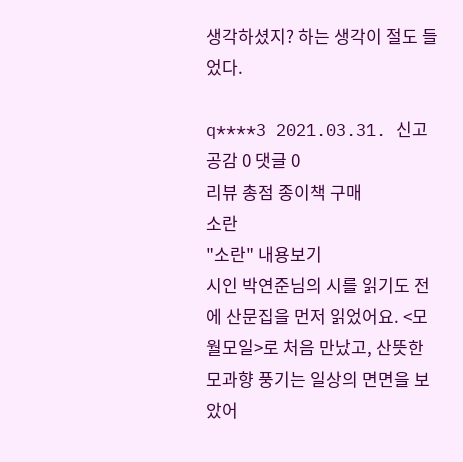생각하셨지? 하는 생각이 절도 들었다.

q****3 2021.03.31. 신고 공감 0 댓글 0
리뷰 총점 종이책 구매
소란
"소란" 내용보기
시인 박연준님의 시를 읽기도 전에 산문집을 먼저 읽었어요. <모월모일>로 처음 만났고, 산뜻한 모과향 풍기는 일상의 면면을 보았어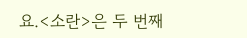요.<소란>은 두 번째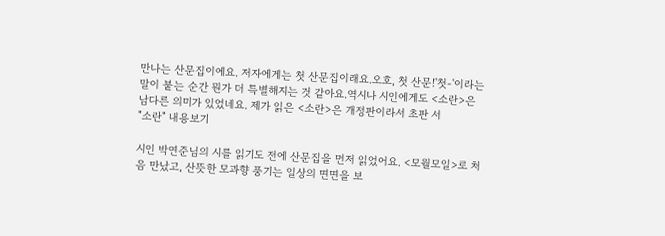만나는 산문집이에요. 저자에게는 첫 산문집이래요.오호, 첫 산문!'첫-'이라는 말이 붙는 순간 뭔가 더 특별해지는 것 같아요.역시나 시인에게도 <소란>은 남다른 의미가 있었네요. 제가 읽은 <소란>은 개정판이라서 초판 서
"소란" 내용보기

시인 박연준님의 시를 읽기도 전에 산문집을 먼저 읽었어요. <모월모일>로 처음 만났고, 산뜻한 모과향 풍기는 일상의 면면을 보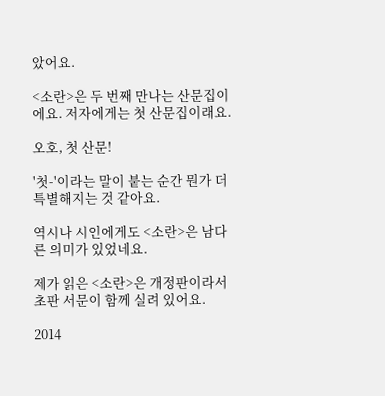았어요.

<소란>은 두 번째 만나는 산문집이에요. 저자에게는 첫 산문집이래요.

오호, 첫 산문!

'첫-'이라는 말이 붙는 순간 뭔가 더 특별해지는 것 같아요.

역시나 시인에게도 <소란>은 남다른 의미가 있었네요.

제가 읽은 <소란>은 개정판이라서 초판 서문이 함께 실려 있어요.

2014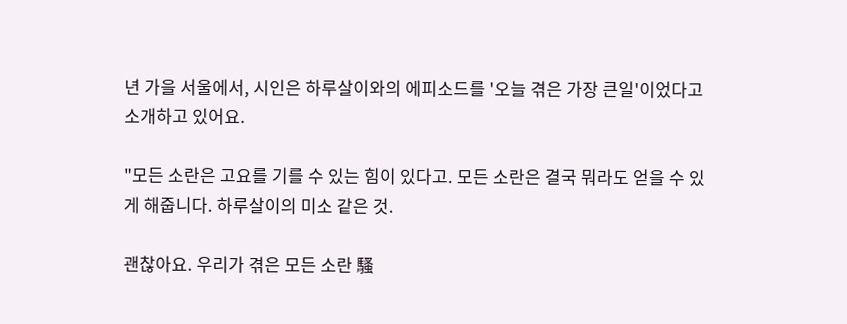년 가을 서울에서, 시인은 하루살이와의 에피소드를 '오늘 겪은 가장 큰일'이었다고 소개하고 있어요.

"모든 소란은 고요를 기를 수 있는 힘이 있다고. 모든 소란은 결국 뭐라도 얻을 수 있게 해줍니다. 하루살이의 미소 같은 것.

괜찮아요. 우리가 겪은 모든 소란 騷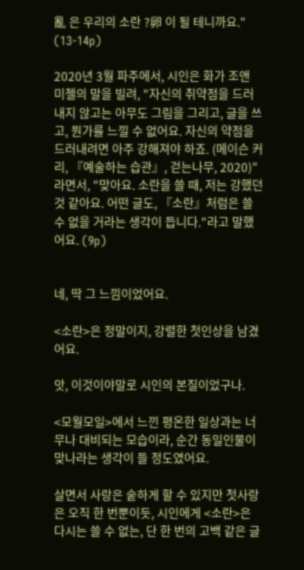亂 은 우리의 소란 ?卵 이 될 테니까요."  (13-14p)

2020년 3월 파주에서, 시인은 화가 조앤 미첼의 말을 빌려, "자신의 취약점을 드러내지 않고는 아무도 그림을 그리고, 글을 쓰고, 뭔가를 느낄 수 없어요. 자신의 약점을 드러내려면 아주 강해져야 하죠. (메이슨 커리, 『예술하는 습관』, 걷는나무, 2020)"라면서, "맞아요. 소란을 쓸 때, 저는 강했던 것 같아요. 어떤 글도, 『소란』처럼은 쓸 수 없을 거라는 생각이 듭니다."라고 말했어요. (9p)


네, 딱 그 느낌이었어요.

<소란>은 정말이지, 강렬한 첫인상을 남겼어요.

앗, 이것이야말로 시인의 본질이었구나.

<모월모일>에서 느낀 평온한 일상과는 너무나 대비되는 모습이라, 순간 동일인물이 맞나라는 생각이 들 정도였어요.

살면서 사랑은 숱하게 할 수 있지만 첫사랑은 오직 한 번뿐이듯, 시인에게 <소란>은 다시는 쓸 수 없는, 단 한 번의 고백 같은 글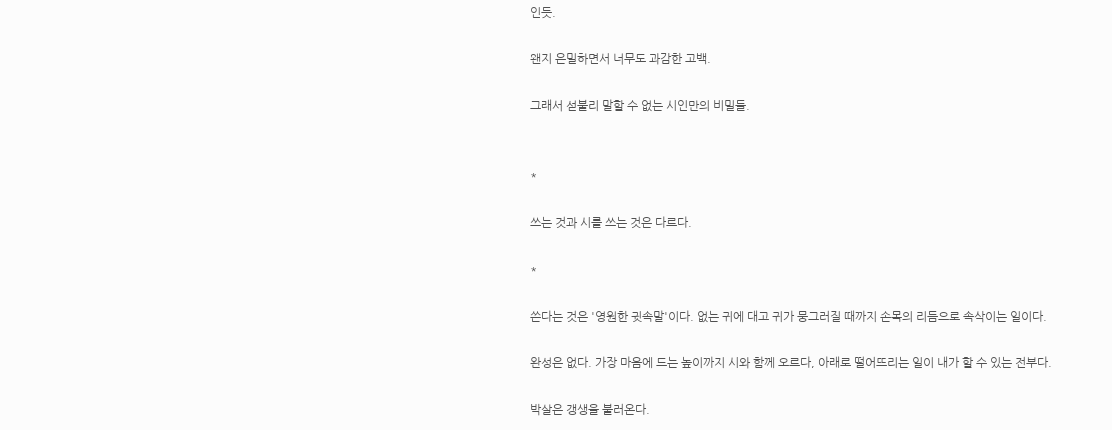인듯.

왠지 은밀하면서 너무도 과감한 고백.

그래서 섣불리 말할 수 없는 시인만의 비밀들.


*

쓰는 것과 시를 쓰는 것은 다르다.

*

쓴다는 것은 '영원한 귓속말'이다. 없는 귀에 대고 귀가 뭉그러질 때까지 손목의 리듬으로 속삭이는 일이다.

완성은 없다. 가장 마음에 드는 높이까지 시와 함께 오르다, 아래로 떨어뜨리는 일이 내가 할 수 있는 전부다.

박살은 갱생을 불러온다.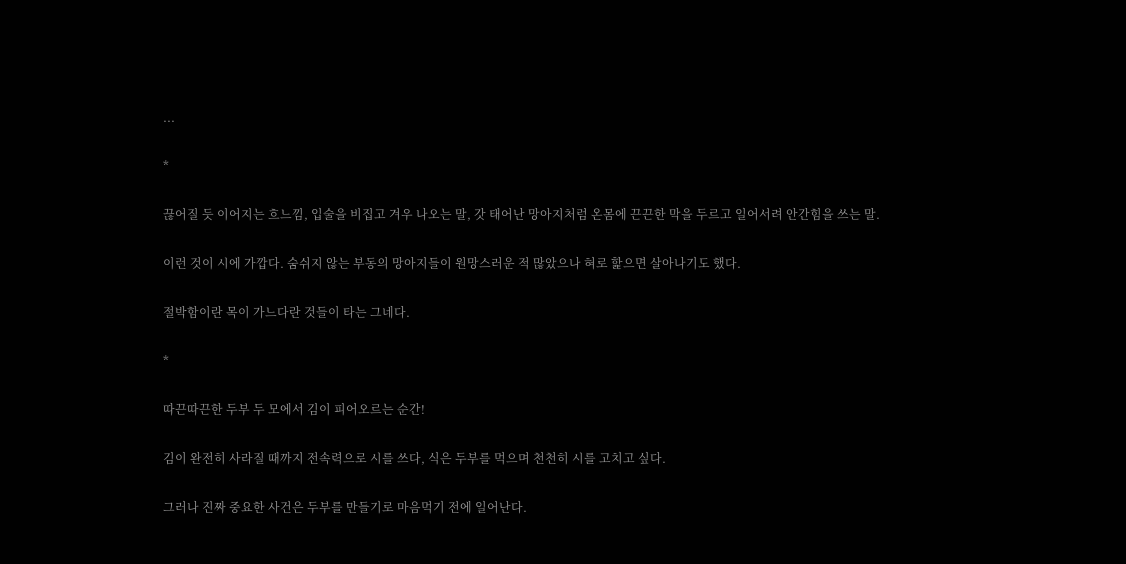...

*

끊어질 듯 이어지는 흐느낌, 입술을 비집고 겨우 나오는 말, 갓 태어난 망아지처럼 온몸에 끈끈한 막을 두르고 일어서려 안간힘을 쓰는 말.

이런 것이 시에 가깝다. 숨쉬지 않는 부동의 망아지들이 원망스러운 적 많았으나 혀로 핥으면 살아나기도 했다.

절박함이란 목이 가느다란 것들이 타는 그네다.

*

따끈따끈한 두부 두 모에서 김이 피어오르는 순간!

김이 완전히 사라질 때까지 전속력으로 시를 쓰다, 식은 두부를 먹으며 천천히 시를 고치고 싶다.

그러나 진짜 중요한 사건은 두부를 만들기로 마음먹기 전에 일어난다.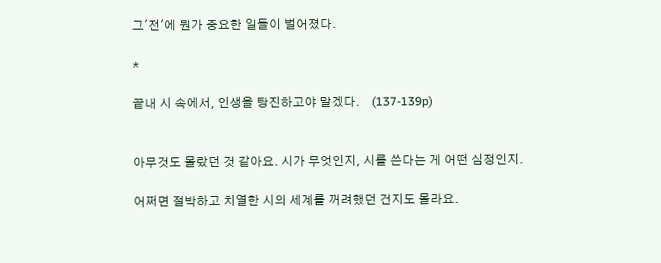그'전'에 뭔가 중요한 일들이 벌어졌다.

*

끝내 시 속에서, 인생을 탕진하고야 말겠다.    (137-139p)


아무것도 몰랐던 것 같아요. 시가 무엇인지, 시를 쓴다는 게 어떤 심정인지.

어쩌면 절박하고 치열한 시의 세계를 꺼려했던 건지도 몰라요.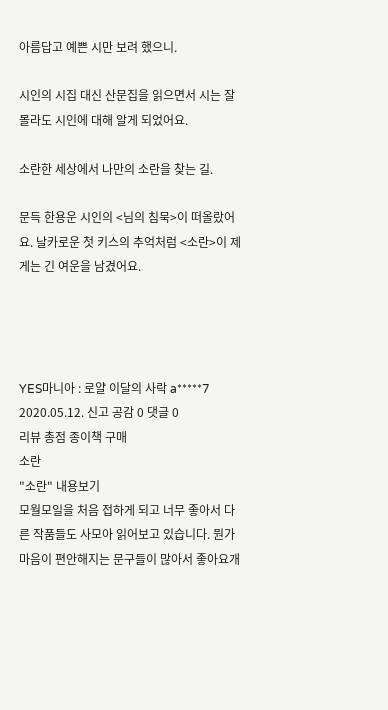아름답고 예쁜 시만 보려 했으니.

시인의 시집 대신 산문집을 읽으면서 시는 잘 몰라도 시인에 대해 알게 되었어요.

소란한 세상에서 나만의 소란을 찾는 길.

문득 한용운 시인의 <님의 침묵>이 떠올랐어요. 날카로운 첫 키스의 추억처럼 <소란>이 제게는 긴 여운을 남겼어요.




YES마니아 : 로얄 이달의 사락 a*****7 2020.05.12. 신고 공감 0 댓글 0
리뷰 총점 종이책 구매
소란
"소란" 내용보기
모월모일을 처음 접하게 되고 너무 좋아서 다른 작품들도 사모아 읽어보고 있습니다. 뭔가 마음이 편안해지는 문구들이 많아서 좋아요개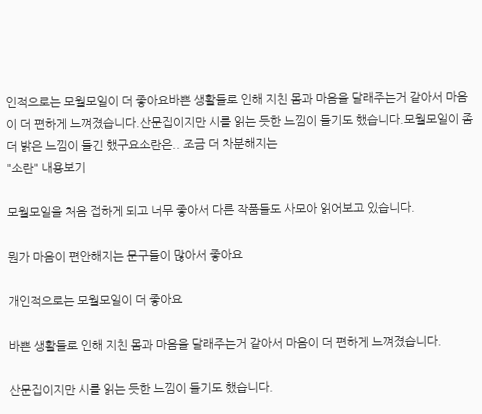인적으로는 모월모일이 더 좋아요바쁜 생활들로 인해 지친 몸과 마음을 달래주는거 같아서 마음이 더 편하게 느껴졌습니다.산문집이지만 시를 읽는 듯한 느낌이 들기도 했습니다.모월모일이 좀 더 밝은 느낌이 들긴 했구요소란은.. 조금 더 차분해지는
"소란" 내용보기

모월모일을 처음 접하게 되고 너무 좋아서 다른 작품들도 사모아 읽어보고 있습니다.

뭔가 마음이 편안해지는 문구들이 많아서 좋아요

개인적으로는 모월모일이 더 좋아요

바쁜 생활들로 인해 지친 몸과 마음을 달래주는거 같아서 마음이 더 편하게 느껴졌습니다.

산문집이지만 시를 읽는 듯한 느낌이 들기도 했습니다.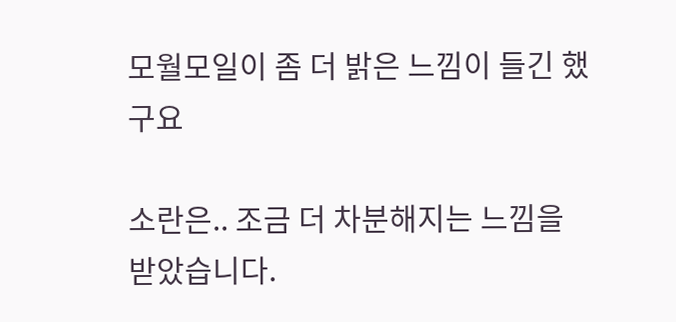모월모일이 좀 더 밝은 느낌이 들긴 했구요

소란은.. 조금 더 차분해지는 느낌을 받았습니다.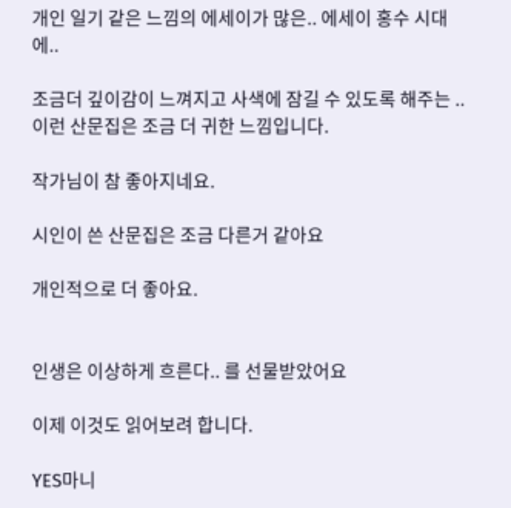개인 일기 같은 느낌의 에세이가 많은.. 에세이 홍수 시대에..

조금더 깊이감이 느껴지고 사색에 잠길 수 있도록 해주는 .. 이런 산문집은 조금 더 귀한 느낌입니다.

작가님이 참 좋아지네요.

시인이 쓴 산문집은 조금 다른거 같아요

개인적으로 더 좋아요.


인생은 이상하게 흐른다.. 를 선물받았어요

이제 이것도 읽어보려 합니다.

YES마니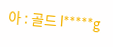아 : 골드 l*****g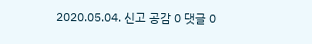2020.05.04. 신고 공감 0 댓글 0